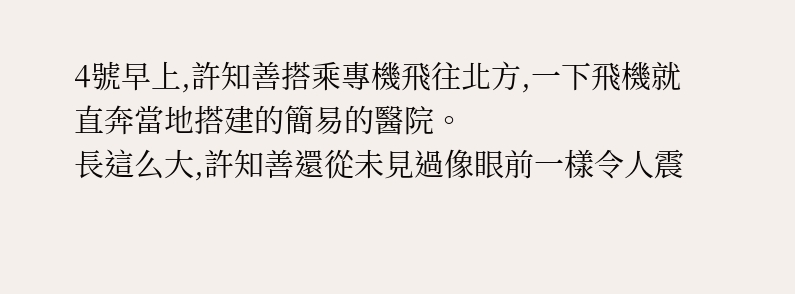4號早上,許知善搭乘專機飛往北方,一下飛機就直奔當地搭建的簡易的醫院。
長這么大,許知善還從未見過像眼前一樣令人震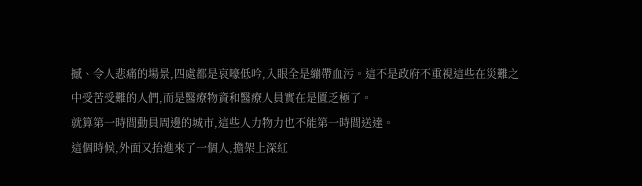撼、令人悲痛的場景,四處都是哀嚎低吟,入眼全是繃帶血污。這不是政府不重視這些在災難之中受苦受難的人們,而是醫療物資和醫療人員實在是匱乏極了。
就算第一時間動員周邊的城市,這些人力物力也不能第一時間送達。
這個時候,外面又抬進來了一個人,擔架上深紅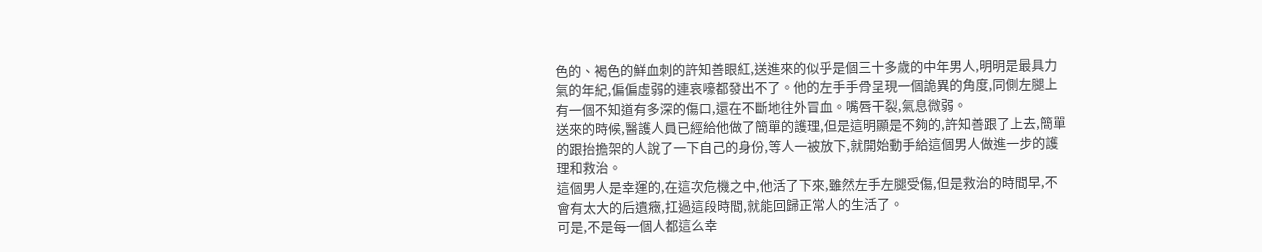色的、褐色的鮮血刺的許知善眼紅,送進來的似乎是個三十多歲的中年男人,明明是最具力氣的年紀,偏偏虛弱的連哀嚎都發出不了。他的左手手骨呈現一個詭異的角度,同側左腿上有一個不知道有多深的傷口,還在不斷地往外冒血。嘴唇干裂,氣息微弱。
送來的時候,醫護人員已經給他做了簡單的護理,但是這明顯是不夠的,許知善跟了上去,簡單的跟抬擔架的人說了一下自己的身份,等人一被放下,就開始動手給這個男人做進一步的護理和救治。
這個男人是幸運的,在這次危機之中,他活了下來,雖然左手左腿受傷,但是救治的時間早,不會有太大的后遺癥,扛過這段時間,就能回歸正常人的生活了。
可是,不是每一個人都這么幸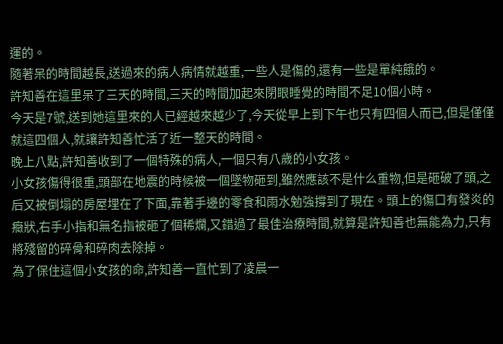運的。
隨著呆的時間越長,送過來的病人病情就越重,一些人是傷的,還有一些是單純餓的。
許知善在這里呆了三天的時間,三天的時間加起來閉眼睡覺的時間不足10個小時。
今天是7號,送到她這里來的人已經越來越少了,今天從早上到下午也只有四個人而已,但是僅僅就這四個人,就讓許知善忙活了近一整天的時間。
晚上八點,許知善收到了一個特殊的病人,一個只有八歲的小女孩。
小女孩傷得很重,頭部在地震的時候被一個墜物砸到,雖然應該不是什么重物,但是砸破了頭,之后又被倒塌的房屋埋在了下面,靠著手邊的零食和雨水勉強撐到了現在。頭上的傷口有發炎的癥狀,右手小指和無名指被砸了個稀爛,又錯過了最佳治療時間,就算是許知善也無能為力,只有將殘留的碎骨和碎肉去除掉。
為了保住這個小女孩的命,許知善一直忙到了凌晨一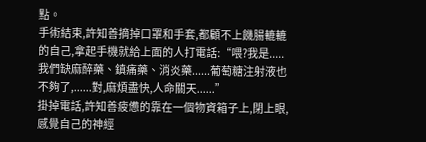點。
手術結束,許知善摘掉口罩和手套,都顧不上饑腸轆轆的自己,拿起手機就給上面的人打電話:“喂?我是.....我們缺麻醉藥、鎮痛藥、消炎藥......葡萄糖注射液也不夠了,......對,麻煩盡快,人命關天......”
掛掉電話,許知善疲憊的靠在一個物資箱子上,閉上眼,感覺自己的神經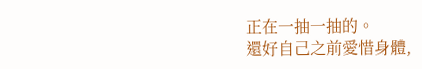正在一抽一抽的。
還好自己之前愛惜身體,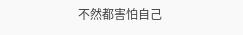不然都害怕自己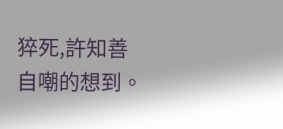猝死,許知善自嘲的想到。